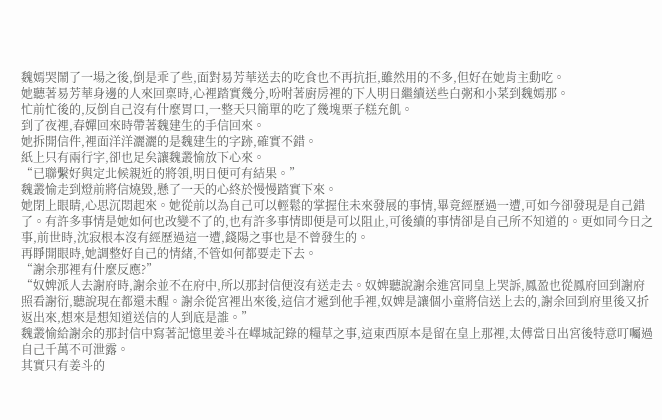魏嫣哭鬧了一場之後,倒是乖了些,面對易芳華送去的吃食也不再抗拒,雖然用的不多,但好在她肯主動吃。
她聽著易芳華身邊的人來回稟時,心裡踏實幾分,吩咐著廚房裡的下人明日繼續送些白粥和小菜到魏嫣那。
忙前忙後的,反倒自己沒有什麼胃口,一整天只簡單的吃了幾塊栗子糕充飢。
到了夜裡,春嬋回來時帶著魏建生的手信回來。
她拆開信件,裡面洋洋灑灑的是魏建生的字跡,確實不錯。
紙上只有兩行字,卻也足矣讓魏叢愉放下心來。
“已聯繫好與定北候親近的將領,明日便可有結果。”
魏叢愉走到燈前將信燒毀,懸了一天的心終於慢慢踏實下來。
她閉上眼睛,心思沉悶起來。她從前以為自己可以輕鬆的掌握住未來發展的事情,畢竟經歷過一遭,可如今卻發現是自己錯了。有許多事情是她如何也改變不了的,也有許多事情即便是可以阻止,可後續的事情卻是自己所不知道的。更如同今日之事,前世時,沈寂根本沒有經歷過這一遭,錢陽之事也是不曾發生的。
再睜開眼時,她調整好自己的情緒,不管如何都要走下去。
“謝余那裡有什麼反應?”
“奴婢派人去謝府時,謝余並不在府中,所以那封信便沒有送走去。奴婢聽說謝余進宮同皇上哭訴,鳳盈也從鳳府回到謝府照看謝衍,聽說現在都還未醒。謝余從宮裡出來後,這信才遞到他手裡,奴婢是讓個小童將信送上去的,謝余回到府里後又折返出來,想來是想知道送信的人到底是誰。”
魏叢愉給謝余的那封信中寫著記憶里姜斗在嶧城記錄的糧草之事,這東西原本是留在皇上那裡,太傅當日出宮後特意叮囑過自己千萬不可泄露。
其實只有姜斗的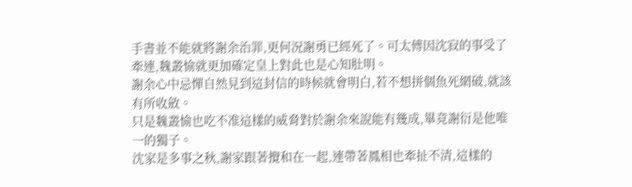手書並不能就將謝余治罪,更何況謝勇已經死了。可太傅因沈寂的事受了牽連,魏叢愉就更加確定皇上對此也是心知肚明。
謝余心中忌憚自然見到這封信的時候就會明白,若不想拼個魚死網破,就該有所收斂。
只是魏叢愉也吃不准這樣的威脅對於謝余來說能有幾成,畢竟謝衍是他唯一的獨子。
沈家是多事之秋,謝家跟著攪和在一起,連帶著鳳相也牽扯不清,這樣的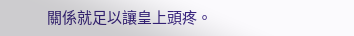關係就足以讓皇上頭疼。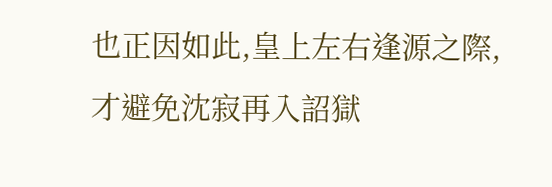也正因如此,皇上左右逢源之際,才避免沈寂再入詔獄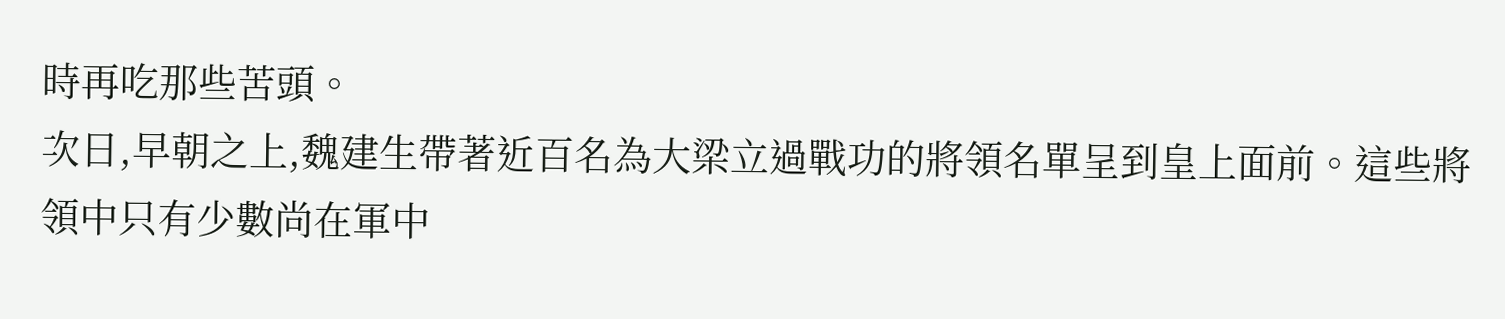時再吃那些苦頭。
次日,早朝之上,魏建生帶著近百名為大梁立過戰功的將領名單呈到皇上面前。這些將領中只有少數尚在軍中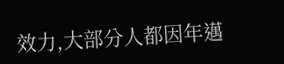效力,大部分人都因年邁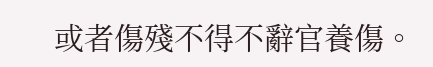或者傷殘不得不辭官養傷。